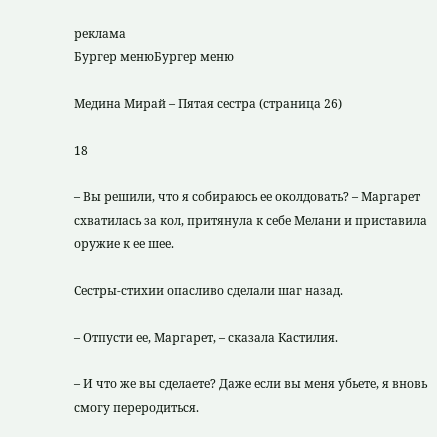реклама
Бургер менюБургер меню

Медина Мирай – Пятая сестра (страница 26)

18

– Вы решили, что я собираюсь ее околдовать? – Маргарет схватилась за кол, притянула к себе Мелани и приставила оружие к ее шее.

Сестры-стихии опасливо сделали шаг назад.

– Отпусти ее, Маргарет, – сказала Кастилия.

– И что же вы сделаете? Даже если вы меня убьете, я вновь смогу переродиться.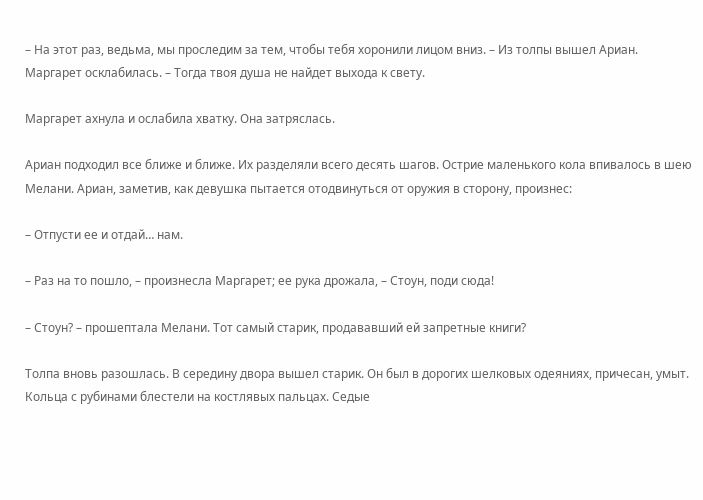– На этот раз, ведьма, мы проследим за тем, чтобы тебя хоронили лицом вниз. – Из толпы вышел Ариан. Маргарет осклабилась. – Тогда твоя душа не найдет выхода к свету.

Маргарет ахнула и ослабила хватку. Она затряслась.

Ариан подходил все ближе и ближе. Их разделяли всего десять шагов. Острие маленького кола впивалось в шею Мелани. Ариан, заметив, как девушка пытается отодвинуться от оружия в сторону, произнес:

– Отпусти ее и отдай… нам.

– Раз на то пошло, – произнесла Маргарет; ее рука дрожала, – Стоун, поди сюда!

– Стоун? – прошептала Мелани. Тот самый старик, продававший ей запретные книги?

Толпа вновь разошлась. В середину двора вышел старик. Он был в дорогих шелковых одеяниях, причесан, умыт. Кольца с рубинами блестели на костлявых пальцах. Седые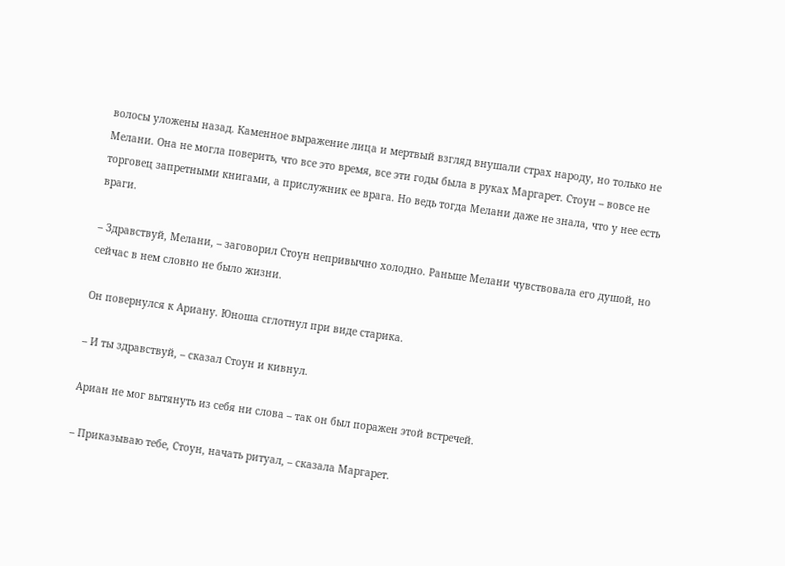волосы уложены назад. Каменное выражение лица и мертвый взгляд внушали страх народу, но только не Мелани. Она не могла поверить, что все это время, все эти годы была в руках Маргарет. Стоун – вовсе не торговец запретными книгами, а прислужник ее врага. Но ведь тогда Мелани даже не знала, что у нее есть враги.

– Здравствуй, Мелани, – заговорил Стоун непривычно холодно. Раньше Мелани чувствовала его душой, но сейчас в нем словно не было жизни.

Он повернулся к Ариану. Юноша сглотнул при виде старика.

– И ты здравствуй, – сказал Стоун и кивнул.

Ариан не мог вытянуть из себя ни слова – так он был поражен этой встречей.

– Приказываю тебе, Стоун, начать ритуал, – сказала Маргарет.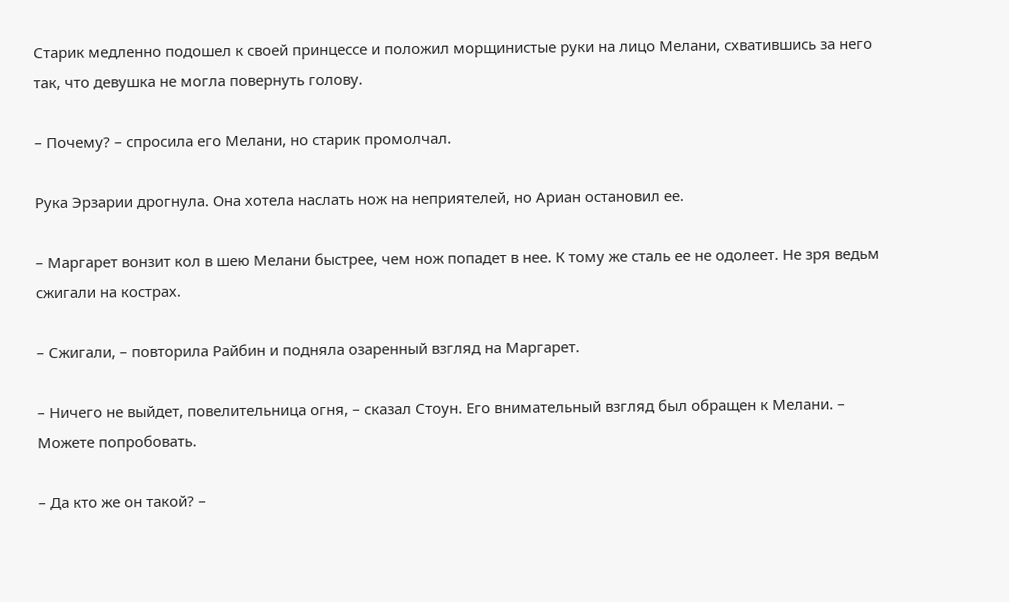Старик медленно подошел к своей принцессе и положил морщинистые руки на лицо Мелани, схватившись за него так, что девушка не могла повернуть голову.

– Почему? – спросила его Мелани, но старик промолчал.

Рука Эрзарии дрогнула. Она хотела наслать нож на неприятелей, но Ариан остановил ее.

– Маргарет вонзит кол в шею Мелани быстрее, чем нож попадет в нее. К тому же сталь ее не одолеет. Не зря ведьм сжигали на кострах.

– Сжигали, – повторила Райбин и подняла озаренный взгляд на Маргарет.

– Ничего не выйдет, повелительница огня, – сказал Стоун. Его внимательный взгляд был обращен к Мелани. – Можете попробовать.

– Да кто же он такой? –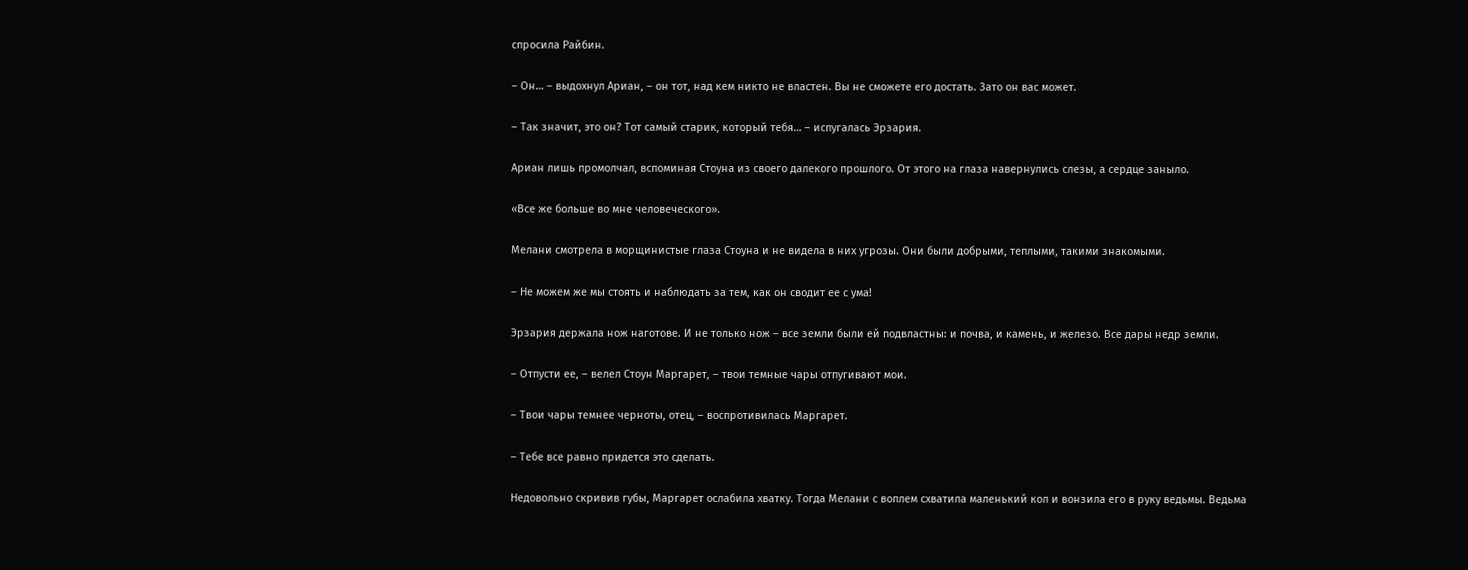спросила Райбин.

– Он… – выдохнул Ариан, – он тот, над кем никто не властен. Вы не сможете его достать. Зато он вас может.

– Так значит, это он? Тот самый старик, который тебя… – испугалась Эрзария.

Ариан лишь промолчал, вспоминая Стоуна из своего далекого прошлого. От этого на глаза навернулись слезы, а сердце заныло.

«Все же больше во мне человеческого».

Мелани смотрела в морщинистые глаза Стоуна и не видела в них угрозы. Они были добрыми, теплыми, такими знакомыми.

– Не можем же мы стоять и наблюдать за тем, как он сводит ее с ума!

Эрзария держала нож наготове. И не только нож – все земли были ей подвластны: и почва, и камень, и железо. Все дары недр земли.

– Отпусти ее, – велел Стоун Маргарет, – твои темные чары отпугивают мои.

– Твои чары темнее черноты, отец, – воспротивилась Маргарет.

– Тебе все равно придется это сделать.

Недовольно скривив губы, Маргарет ослабила хватку. Тогда Мелани с воплем схватила маленький кол и вонзила его в руку ведьмы. Ведьма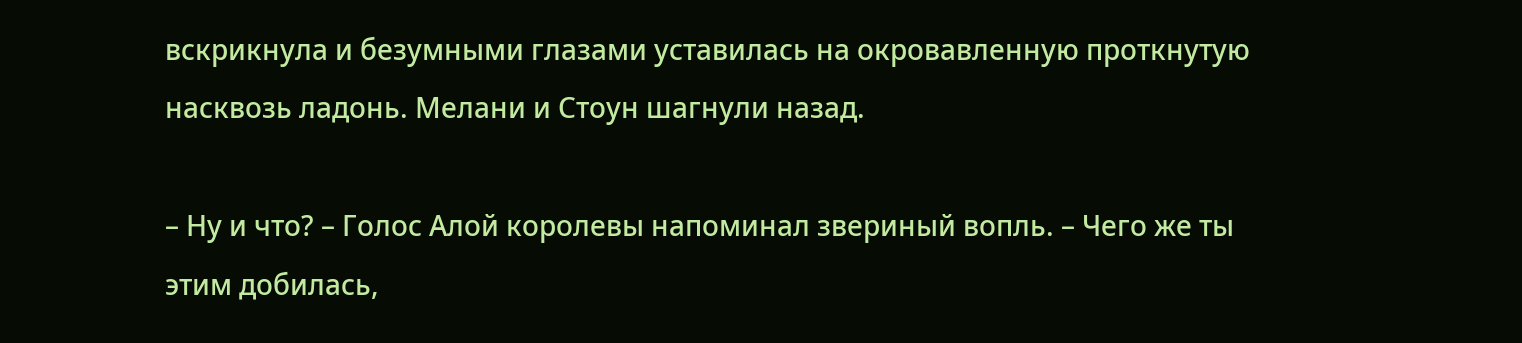вскрикнула и безумными глазами уставилась на окровавленную проткнутую насквозь ладонь. Мелани и Стоун шагнули назад.

– Ну и что? – Голос Алой королевы напоминал звериный вопль. – Чего же ты этим добилась,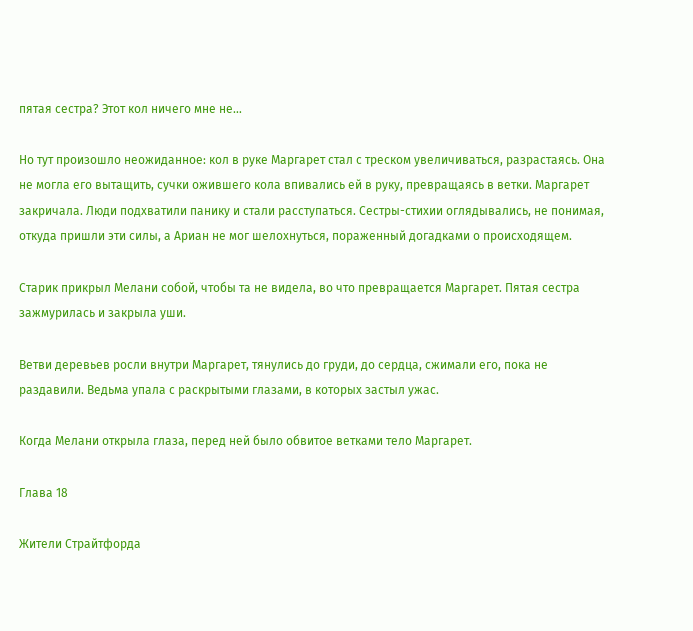пятая сестра? Этот кол ничего мне не…

Но тут произошло неожиданное: кол в руке Маргарет стал с треском увеличиваться, разрастаясь. Она не могла его вытащить, сучки ожившего кола впивались ей в руку, превращаясь в ветки. Маргарет закричала. Люди подхватили панику и стали расступаться. Сестры-стихии оглядывались, не понимая, откуда пришли эти силы, а Ариан не мог шелохнуться, пораженный догадками о происходящем.

Старик прикрыл Мелани собой, чтобы та не видела, во что превращается Маргарет. Пятая сестра зажмурилась и закрыла уши.

Ветви деревьев росли внутри Маргарет, тянулись до груди, до сердца, сжимали его, пока не раздавили. Ведьма упала с раскрытыми глазами, в которых застыл ужас.

Когда Мелани открыла глаза, перед ней было обвитое ветками тело Маргарет.

Глава 18

Жители Страйтфорда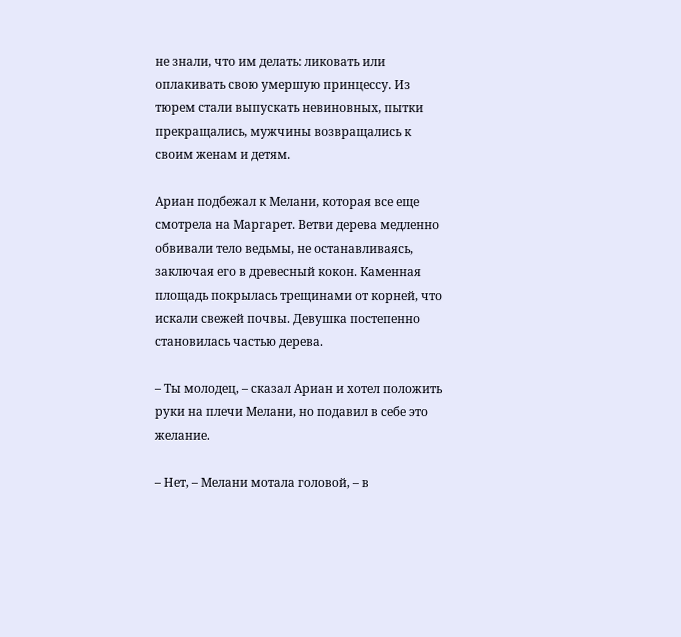не знали, что им делать: ликовать или оплакивать свою умершую принцессу. Из тюрем стали выпускать невиновных, пытки прекращались, мужчины возвращались к своим женам и детям.

Ариан подбежал к Мелани, которая все еще смотрела на Маргарет. Ветви дерева медленно обвивали тело ведьмы, не останавливаясь, заключая его в древесный кокон. Каменная площадь покрылась трещинами от корней, что искали свежей почвы. Девушка постепенно становилась частью дерева.

– Ты молодец, – сказал Ариан и хотел положить руки на плечи Мелани, но подавил в себе это желание.

– Нет, – Мелани мотала головой, – в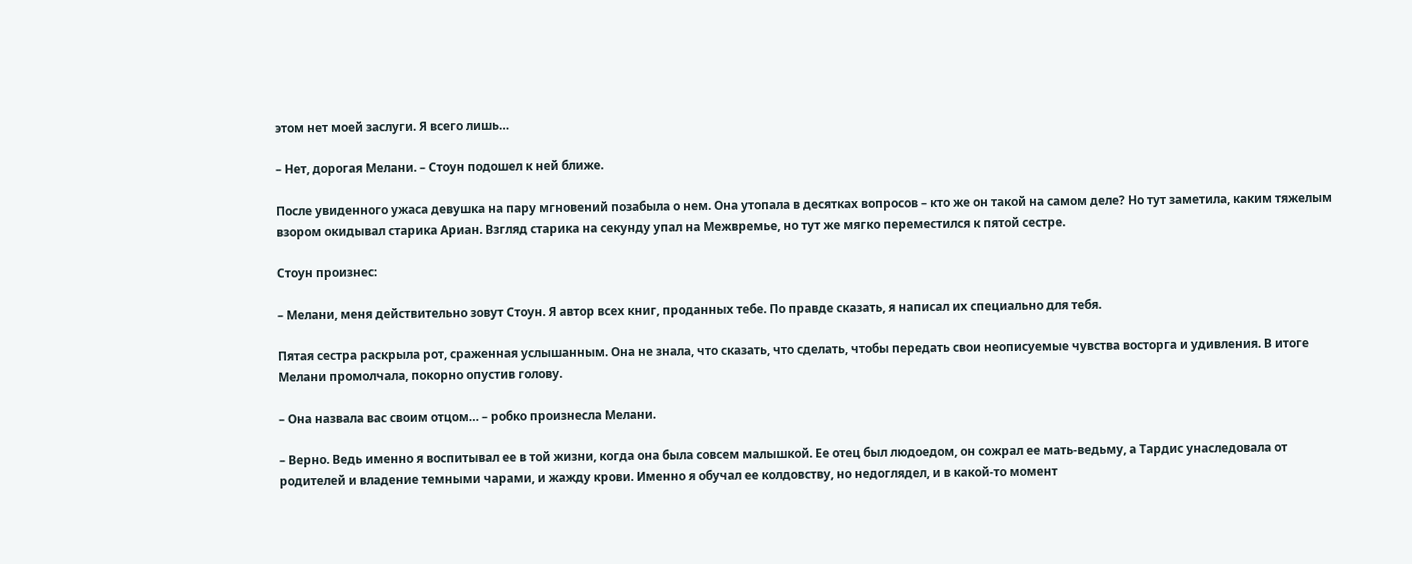этом нет моей заслуги. Я всего лишь…

– Нет, дорогая Мелани. – Стоун подошел к ней ближе.

После увиденного ужаса девушка на пару мгновений позабыла о нем. Она утопала в десятках вопросов – кто же он такой на самом деле? Но тут заметила, каким тяжелым взором окидывал старика Ариан. Взгляд старика на секунду упал на Межвремье, но тут же мягко переместился к пятой сестре.

Стоун произнес:

– Мелани, меня действительно зовут Стоун. Я автор всех книг, проданных тебе. По правде сказать, я написал их специально для тебя.

Пятая сестра раскрыла рот, сраженная услышанным. Она не знала, что сказать, что сделать, чтобы передать свои неописуемые чувства восторга и удивления. В итоге Мелани промолчала, покорно опустив голову.

– Она назвала вас своим отцом… – робко произнесла Мелани.

– Верно. Ведь именно я воспитывал ее в той жизни, когда она была совсем малышкой. Ее отец был людоедом, он сожрал ее мать-ведьму, а Тардис унаследовала от родителей и владение темными чарами, и жажду крови. Именно я обучал ее колдовству, но недоглядел, и в какой-то момент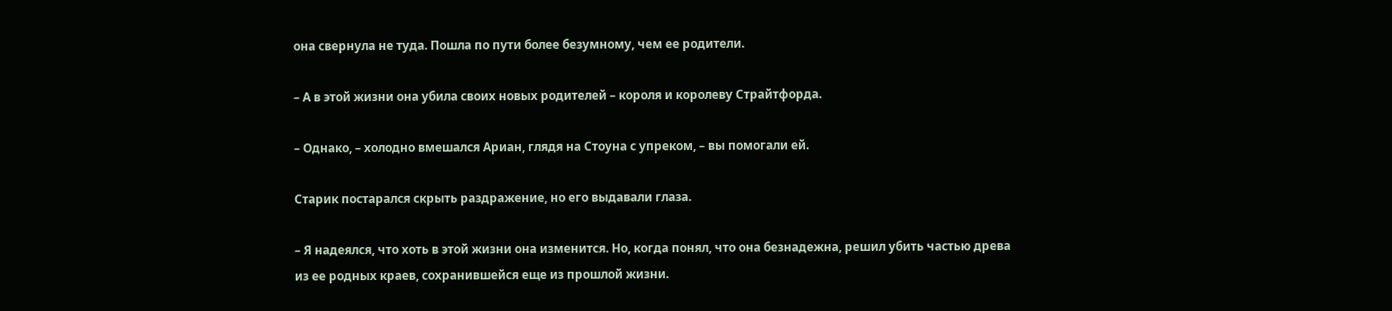она свернула не туда. Пошла по пути более безумному, чем ее родители.

– А в этой жизни она убила своих новых родителей – короля и королеву Страйтфорда.

– Однако, – холодно вмешался Ариан, глядя на Стоуна с упреком, – вы помогали ей.

Старик постарался скрыть раздражение, но его выдавали глаза.

– Я надеялся, что хоть в этой жизни она изменится. Но, когда понял, что она безнадежна, решил убить частью древа из ее родных краев, сохранившейся еще из прошлой жизни.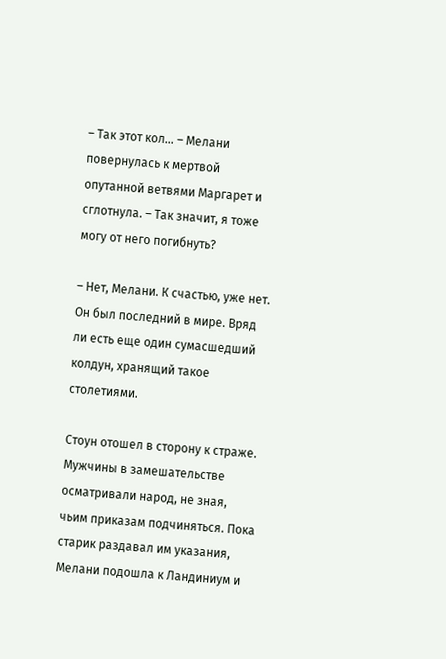– Так этот кол… – Мелани повернулась к мертвой опутанной ветвями Маргарет и сглотнула. – Так значит, я тоже могу от него погибнуть?

– Нет, Мелани. К счастью, уже нет. Он был последний в мире. Вряд ли есть еще один сумасшедший колдун, хранящий такое столетиями.

Стоун отошел в сторону к страже. Мужчины в замешательстве осматривали народ, не зная, чьим приказам подчиняться. Пока старик раздавал им указания, Мелани подошла к Ландиниум и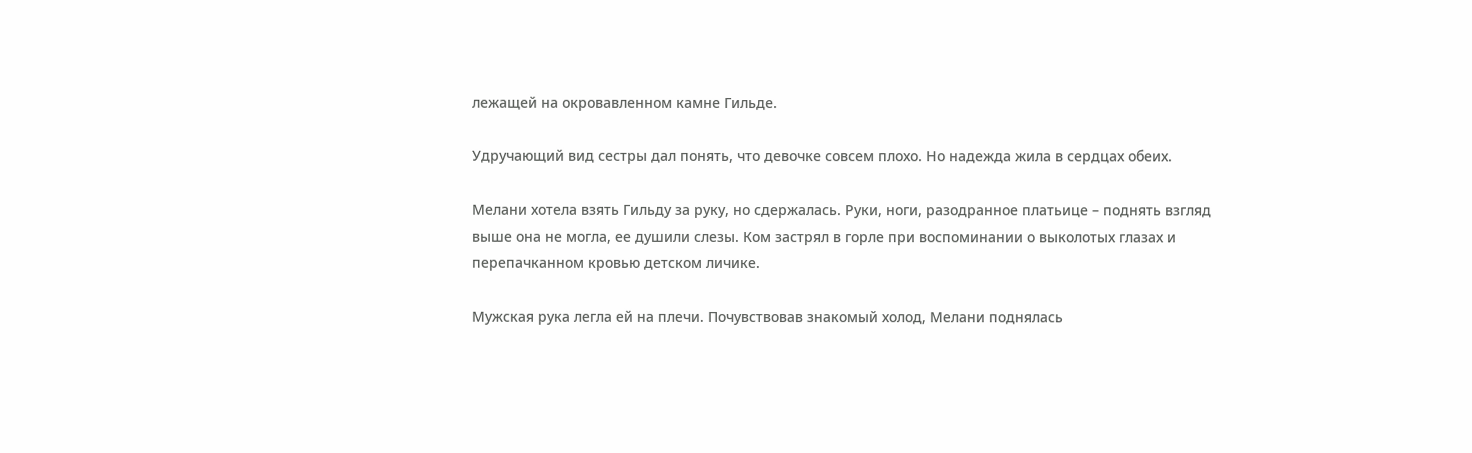лежащей на окровавленном камне Гильде.

Удручающий вид сестры дал понять, что девочке совсем плохо. Но надежда жила в сердцах обеих.

Мелани хотела взять Гильду за руку, но сдержалась. Руки, ноги, разодранное платьице – поднять взгляд выше она не могла, ее душили слезы. Ком застрял в горле при воспоминании о выколотых глазах и перепачканном кровью детском личике.

Мужская рука легла ей на плечи. Почувствовав знакомый холод, Мелани поднялась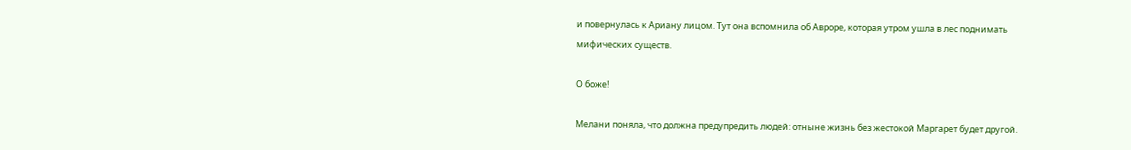и повернулась к Ариану лицом. Тут она вспомнила об Авроре, которая утром ушла в лес поднимать мифических существ.

О боже!

Мелани поняла, что должна предупредить людей: отныне жизнь без жестокой Маргарет будет другой.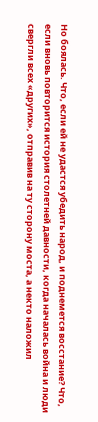Но боялась. Что, если ей не удастся убедить народ, и поднемется восстание? Что, если вновь повторится история столетней давности, когда началась война и люди свергли всех «других», отправив на ту сторону моста, а некто наложил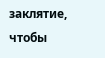заклятие, чтобы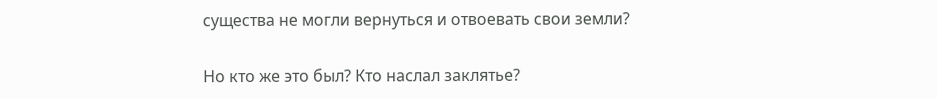существа не могли вернуться и отвоевать свои земли?

Но кто же это был? Кто наслал заклятье?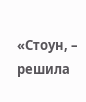«Стоун, – решила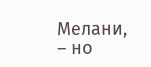Мелани, – но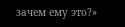зачем ему это?»